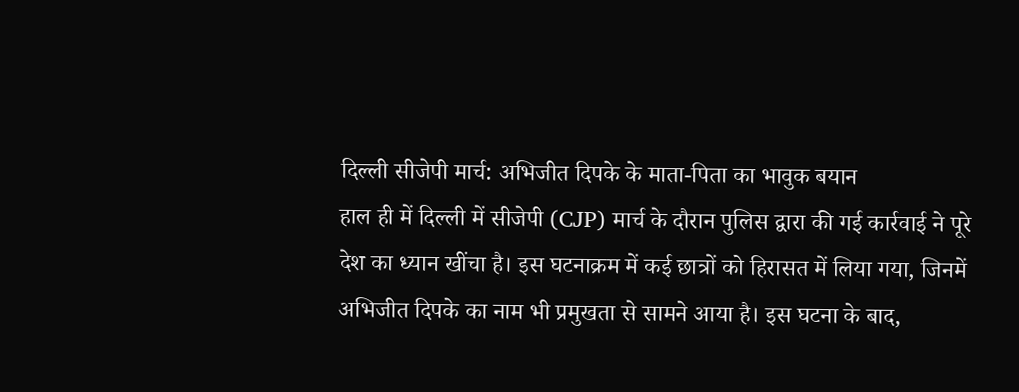दिल्ली सीजेपी मार्च: अभिजीत दिपके के माता-पिता का भावुक बयान
हाल ही में दिल्ली में सीजेपी (CJP) मार्च के दौरान पुलिस द्वारा की गई कार्रवाई ने पूरे देश का ध्यान खींचा है। इस घटनाक्रम में कई छात्रों को हिरासत में लिया गया, जिनमें अभिजीत दिपके का नाम भी प्रमुखता से सामने आया है। इस घटना के बाद,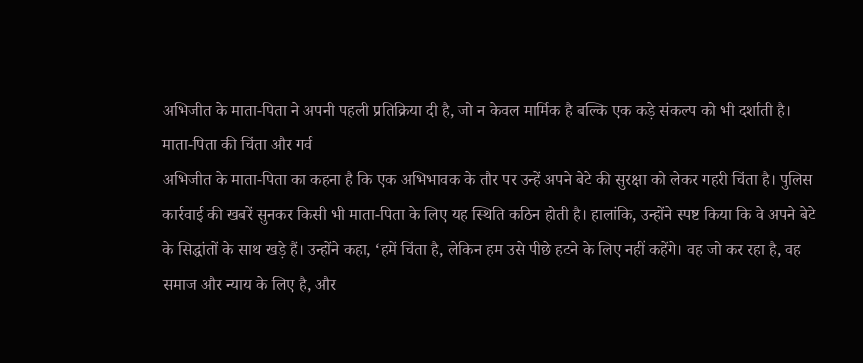अभिजीत के माता-पिता ने अपनी पहली प्रतिक्रिया दी है, जो न केवल मार्मिक है बल्कि एक कड़े संकल्प को भी दर्शाती है।
माता-पिता की चिंता और गर्व
अभिजीत के माता-पिता का कहना है कि एक अभिभावक के तौर पर उन्हें अपने बेटे की सुरक्षा को लेकर गहरी चिंता है। पुलिस कार्रवाई की खबरें सुनकर किसी भी माता-पिता के लिए यह स्थिति कठिन होती है। हालांकि, उन्होंने स्पष्ट किया कि वे अपने बेटे के सिद्धांतों के साथ खड़े हैं। उन्होंने कहा, ‘हमें चिंता है, लेकिन हम उसे पीछे हटने के लिए नहीं कहेंगे। वह जो कर रहा है, वह समाज और न्याय के लिए है, और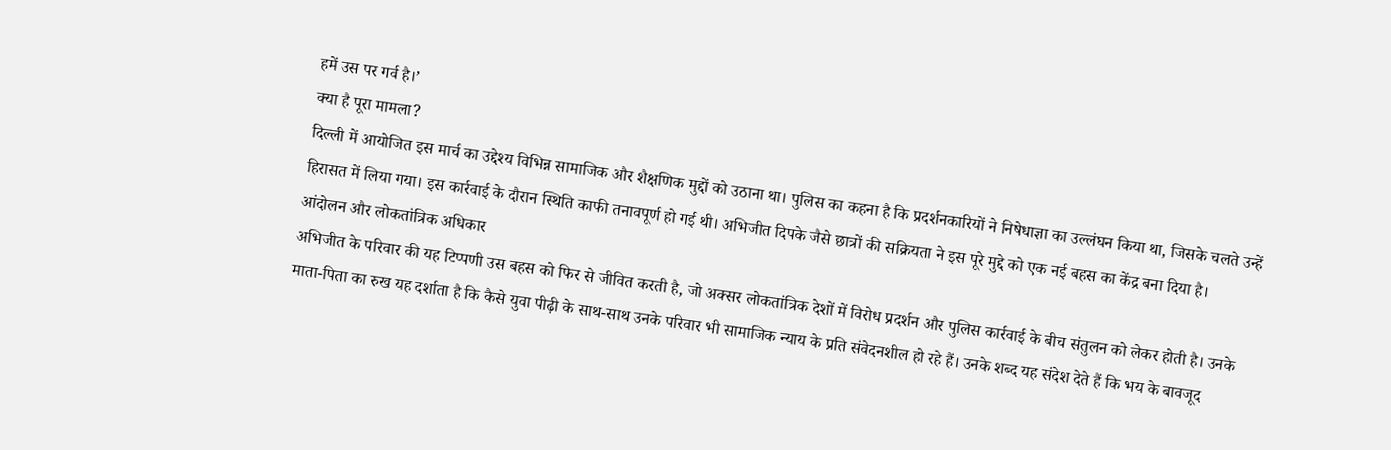हमें उस पर गर्व है।’
क्या है पूरा मामला?
दिल्ली में आयोजित इस मार्च का उद्देश्य विभिन्न सामाजिक और शैक्षणिक मुद्दों को उठाना था। पुलिस का कहना है कि प्रदर्शनकारियों ने निषेधाज्ञा का उल्लंघन किया था, जिसके चलते उन्हें हिरासत में लिया गया। इस कार्रवाई के दौरान स्थिति काफी तनावपूर्ण हो गई थी। अभिजीत दिपके जैसे छात्रों की सक्रियता ने इस पूरे मुद्दे को एक नई बहस का केंद्र बना दिया है।
आंदोलन और लोकतांत्रिक अधिकार
अभिजीत के परिवार की यह टिप्पणी उस बहस को फिर से जीवित करती है, जो अक्सर लोकतांत्रिक देशों में विरोध प्रदर्शन और पुलिस कार्रवाई के बीच संतुलन को लेकर होती है। उनके माता-पिता का रुख यह दर्शाता है कि कैसे युवा पीढ़ी के साथ-साथ उनके परिवार भी सामाजिक न्याय के प्रति संवेदनशील हो रहे हैं। उनके शब्द यह संदेश देते हैं कि भय के बावजूद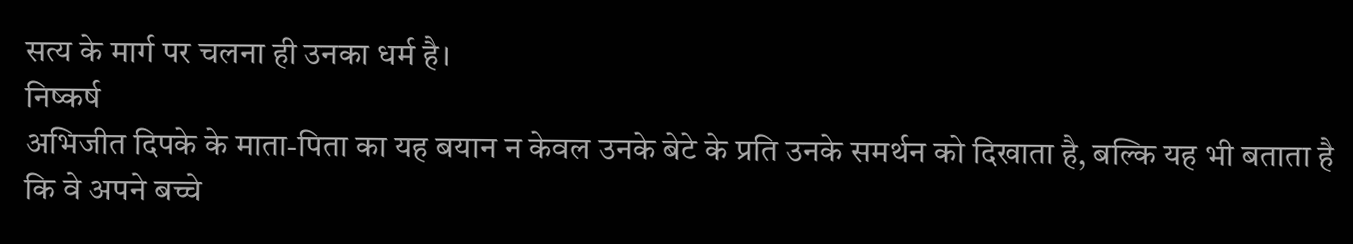सत्य के मार्ग पर चलना ही उनका धर्म है।
निष्कर्ष
अभिजीत दिपके के माता-पिता का यह बयान न केवल उनके बेटे के प्रति उनके समर्थन को दिखाता है, बल्कि यह भी बताता है कि वे अपने बच्चे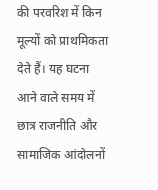की परवरिश में किन मूल्यों को प्राथमिकता देते हैं। यह घटना आने वाले समय में छात्र राजनीति और सामाजिक आंदोलनों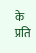के प्रति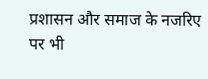प्रशासन और समाज के नजरिए पर भी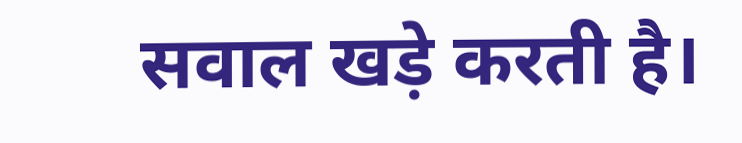सवाल खड़े करती है।